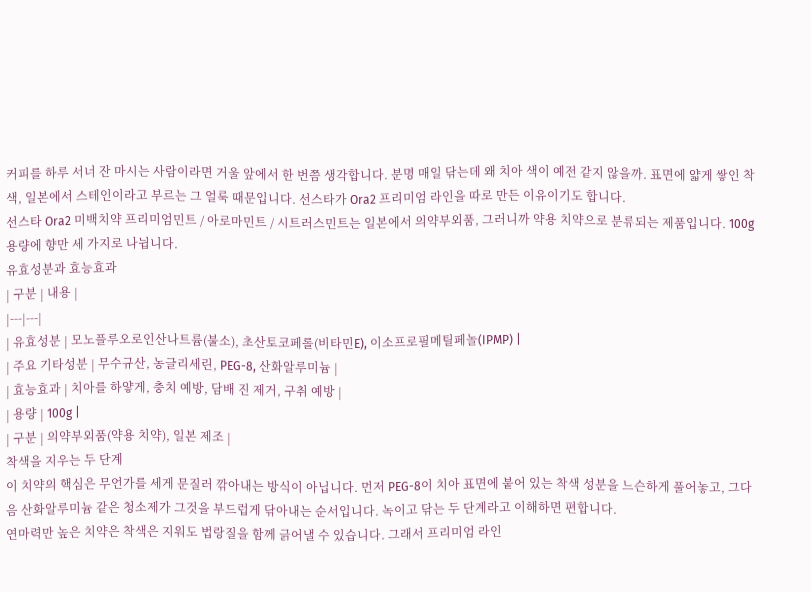커피를 하루 서너 잔 마시는 사람이라면 거울 앞에서 한 번쯤 생각합니다. 분명 매일 닦는데 왜 치아 색이 예전 같지 않을까. 표면에 얇게 쌓인 착색, 일본에서 스테인이라고 부르는 그 얼룩 때문입니다. 선스타가 Ora2 프리미엄 라인을 따로 만든 이유이기도 합니다.
선스타 Ora2 미백치약 프리미엄민트 / 아로마민트 / 시트러스민트는 일본에서 의약부외품, 그러니까 약용 치약으로 분류되는 제품입니다. 100g 용량에 향만 세 가지로 나뉩니다.
유효성분과 효능효과
| 구분 | 내용 |
|---|---|
| 유효성분 | 모노플루오로인산나트륨(불소), 초산토코페롤(비타민E), 이소프로필메틸페놀(IPMP) |
| 주요 기타성분 | 무수규산, 농글리세린, PEG-8, 산화알루미늄 |
| 효능효과 | 치아를 하얗게, 충치 예방, 담배 진 제거, 구취 예방 |
| 용량 | 100g |
| 구분 | 의약부외품(약용 치약), 일본 제조 |
착색을 지우는 두 단계
이 치약의 핵심은 무언가를 세게 문질러 깎아내는 방식이 아닙니다. 먼저 PEG-8이 치아 표면에 붙어 있는 착색 성분을 느슨하게 풀어놓고, 그다음 산화알루미늄 같은 청소제가 그것을 부드럽게 닦아내는 순서입니다. 녹이고 닦는 두 단계라고 이해하면 편합니다.
연마력만 높은 치약은 착색은 지워도 법랑질을 함께 긁어낼 수 있습니다. 그래서 프리미엄 라인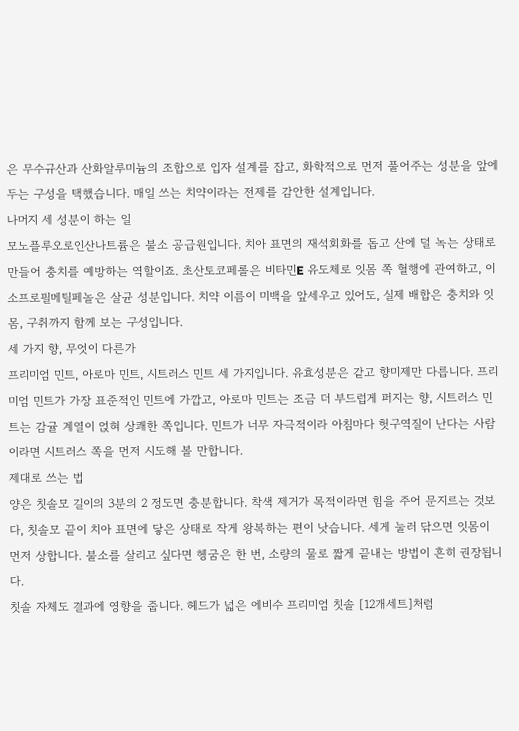은 무수규산과 산화알루미늄의 조합으로 입자 설계를 잡고, 화학적으로 먼저 풀어주는 성분을 앞에 두는 구성을 택했습니다. 매일 쓰는 치약이라는 전제를 감안한 설계입니다.
나머지 세 성분이 하는 일
모노플루오로인산나트륨은 불소 공급원입니다. 치아 표면의 재석회화를 돕고 산에 덜 녹는 상태로 만들어 충치를 예방하는 역할이죠. 초산토코페롤은 비타민E 유도체로 잇몸 쪽 혈행에 관여하고, 이소프로필메틸페놀은 살균 성분입니다. 치약 이름이 미백을 앞세우고 있어도, 실제 배합은 충치와 잇몸, 구취까지 함께 보는 구성입니다.
세 가지 향, 무엇이 다른가
프리미엄 민트, 아로마 민트, 시트러스 민트 세 가지입니다. 유효성분은 같고 향미제만 다릅니다. 프리미엄 민트가 가장 표준적인 민트에 가깝고, 아로마 민트는 조금 더 부드럽게 퍼지는 향, 시트러스 민트는 감귤 계열이 얹혀 상쾌한 쪽입니다. 민트가 너무 자극적이라 아침마다 헛구역질이 난다는 사람이라면 시트러스 쪽을 먼저 시도해 볼 만합니다.
제대로 쓰는 법
양은 칫솔모 길이의 3분의 2 정도면 충분합니다. 착색 제거가 목적이라면 힘을 주어 문지르는 것보다, 칫솔모 끝이 치아 표면에 닿은 상태로 작게 왕복하는 편이 낫습니다. 세게 눌러 닦으면 잇몸이 먼저 상합니다. 불소를 살리고 싶다면 헹굼은 한 번, 소량의 물로 짧게 끝내는 방법이 흔히 권장됩니다.
칫솔 자체도 결과에 영향을 줍니다. 헤드가 넓은 에비수 프리미엄 칫솔 [12개세트]처럼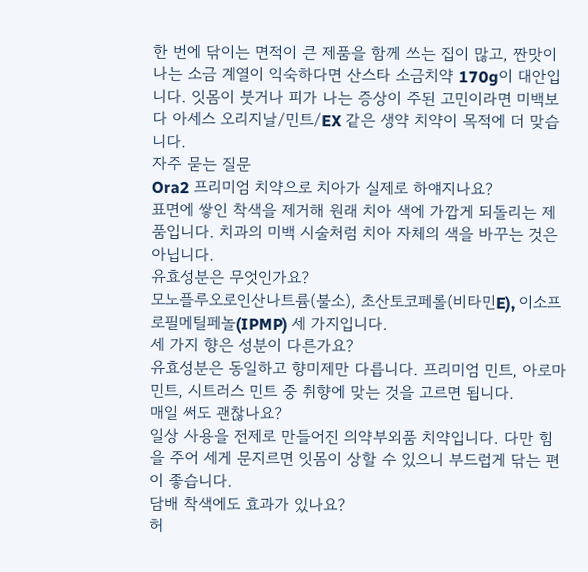한 번에 닦이는 면적이 큰 제품을 함께 쓰는 집이 많고, 짠맛이 나는 소금 계열이 익숙하다면 산스타 소금치약 170g이 대안입니다. 잇몸이 붓거나 피가 나는 증상이 주된 고민이라면 미백보다 아세스 오리지날/민트/EX 같은 생약 치약이 목적에 더 맞습니다.
자주 묻는 질문
Ora2 프리미엄 치약으로 치아가 실제로 하얘지나요?
표면에 쌓인 착색을 제거해 원래 치아 색에 가깝게 되돌리는 제품입니다. 치과의 미백 시술처럼 치아 자체의 색을 바꾸는 것은 아닙니다.
유효성분은 무엇인가요?
모노플루오로인산나트륨(불소), 초산토코페롤(비타민E), 이소프로필메틸페놀(IPMP) 세 가지입니다.
세 가지 향은 성분이 다른가요?
유효성분은 동일하고 향미제만 다릅니다. 프리미엄 민트, 아로마 민트, 시트러스 민트 중 취향에 맞는 것을 고르면 됩니다.
매일 써도 괜찮나요?
일상 사용을 전제로 만들어진 의약부외품 치약입니다. 다만 힘을 주어 세게 문지르면 잇몸이 상할 수 있으니 부드럽게 닦는 편이 좋습니다.
담배 착색에도 효과가 있나요?
허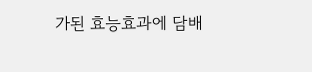가된 효능효과에 담배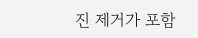진 제거가 포함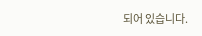되어 있습니다.